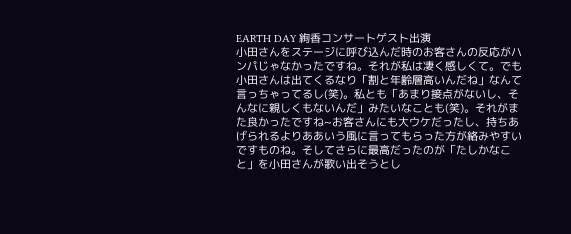EARTH DAY 絢香コンサートゲスト出演
小田さんをステージに呼び込んだ時のお客さんの反応がハンパじゃなかったですね。それが私は凄く感しくて。でも小田さんは出てくるなり「割と年齢層高いんだね」なんて言っちゃってるし(笑)。私とも「あまり接点がないし、そんなに親しくもないんだ」みたいなことも(笑)。それがまた良かったですね~お客さんにも大ウケだったし、持ちあげられるよりああいう風に言ってもらった方が絡みやすいですものね。そしてさらに最高だったのが「たしかなこと」を小田さんが歌い出そうとし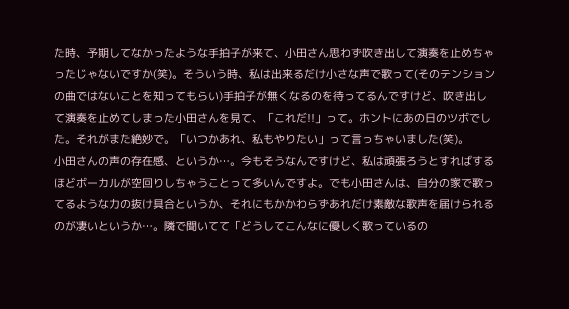た時、予期してなかったような手拍子が来て、小田さん思わず吹き出して演奏を止めちゃったじゃないですか(笑)。そういう時、私は出来るだけ小さな声で歌って(そのテンションの曲ではないことを知ってもらい)手拍子が無くなるのを待ってるんですけど、吹き出して演奏を止めてしまった小田さんを見て、「これだ!!」って。ホントにあの日のツボでした。それがまた絶妙で。「いつかあれ、私もやりたい」って言っちゃいました(笑)。
小田さんの声の存在感、というか…。今もそうなんですけど、私は頑張ろうとすればするほどボーカルが空回りしちゃうことって多いんですよ。でも小田さんは、自分の家で歌ってるような力の抜け具合というか、それにもかかわらずあれだけ素敵な歌声を届けられるのが凄いというか…。隣で聞いてて「どうしてこんなに優しく歌っているの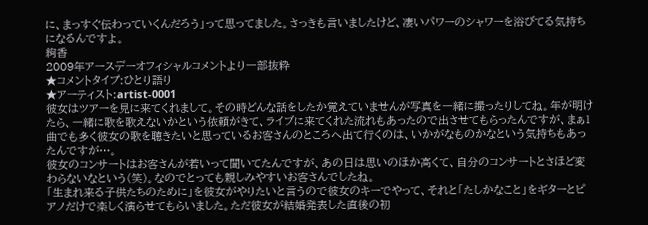に、まっすぐ伝わっていくんだろう」って思ってました。さっきも言いましたけど、凄いパワーのシャワーを浴びてる気持ちになるんですよ。
絢香
2009年アースデーオフィシャルコメントより一部抜粋
★コメントタイプ:ひとり語り
★アーティスト:artist-0001
彼女はツアーを見に来てくれまして。その時どんな話をしたか覚えていませんが写真を一緒に撮ったりしてね。年が明けたら、一緒に歌を歌えないかという依頼がきて、ライブに来てくれた流れもあったので出させてもらったんですが、まぁ1曲でも多く彼女の歌を聴きたいと思っているお客さんのところへ出て行くのは、いかがなものかなという気持ちもあったんですが…。
彼女のコンサートはお客さんが若いって聞いてたんですが、あの日は思いのほか高くて、自分のコンサートとさほど変わらないなという(笑)。なのでとっても親しみやすいお客さんでしたね。
「生まれ来る子供たちのために」を彼女がやりたいと言うので彼女のキーでやって、それと「たしかなこと」をギターとピアノだけで楽しく演らせてもらいました。ただ彼女が結婚発表した直後の初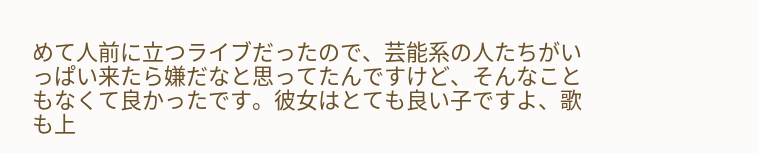めて人前に立つライブだったので、芸能系の人たちがいっぱい来たら嫌だなと思ってたんですけど、そんなこともなくて良かったです。彼女はとても良い子ですよ、歌も上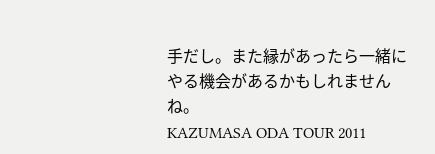手だし。また縁があったら一緒にやる機会があるかもしれませんね。
KAZUMASA ODA TOUR 2011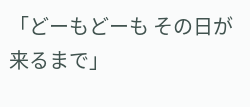「どーもどーも その日が来るまで」